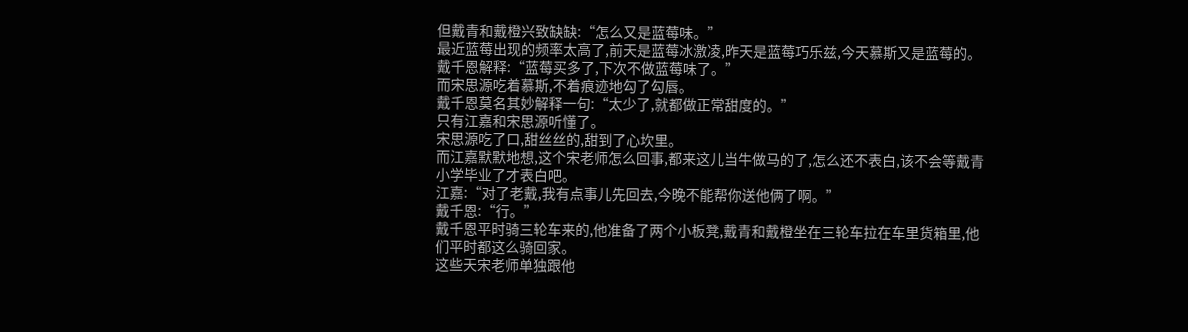但戴青和戴橙兴致缺缺:“怎么又是蓝莓味。”
最近蓝莓出现的频率太高了,前天是蓝莓冰激凌,昨天是蓝莓巧乐兹,今天慕斯又是蓝莓的。
戴千恩解释:“蓝莓买多了,下次不做蓝莓味了。”
而宋思源吃着慕斯,不着痕迹地勾了勾唇。
戴千恩莫名其妙解释一句:“太少了,就都做正常甜度的。”
只有江嘉和宋思源听懂了。
宋思源吃了口,甜丝丝的,甜到了心坎里。
而江嘉默默地想,这个宋老师怎么回事,都来这儿当牛做马的了,怎么还不表白,该不会等戴青小学毕业了才表白吧。
江嘉:“对了老戴,我有点事儿先回去,今晚不能帮你送他俩了啊。”
戴千恩:“行。”
戴千恩平时骑三轮车来的,他准备了两个小板凳,戴青和戴橙坐在三轮车拉在车里货箱里,他们平时都这么骑回家。
这些天宋老师单独跟他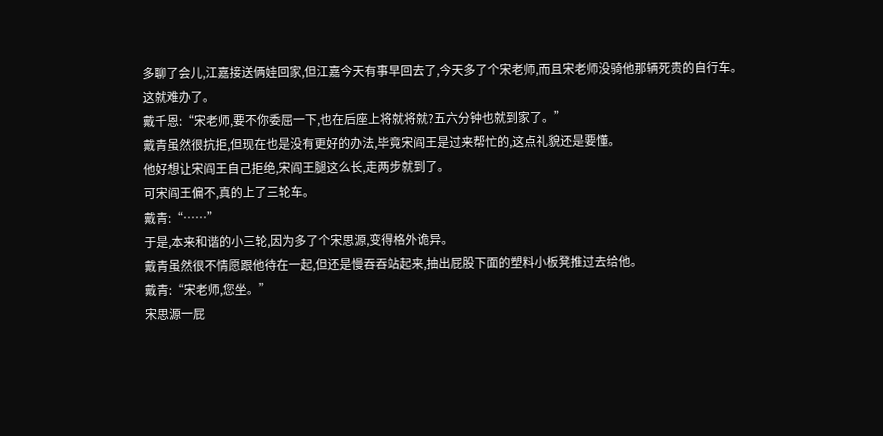多聊了会儿,江嘉接送俩娃回家,但江嘉今天有事早回去了,今天多了个宋老师,而且宋老师没骑他那辆死贵的自行车。
这就难办了。
戴千恩:“宋老师,要不你委屈一下,也在后座上将就将就?五六分钟也就到家了。”
戴青虽然很抗拒,但现在也是没有更好的办法,毕竟宋阎王是过来帮忙的,这点礼貌还是要懂。
他好想让宋阎王自己拒绝,宋阎王腿这么长,走两步就到了。
可宋阎王偏不,真的上了三轮车。
戴青:“……”
于是,本来和谐的小三轮,因为多了个宋思源,变得格外诡异。
戴青虽然很不情愿跟他待在一起,但还是慢吞吞站起来,抽出屁股下面的塑料小板凳推过去给他。
戴青:“宋老师,您坐。”
宋思源一屁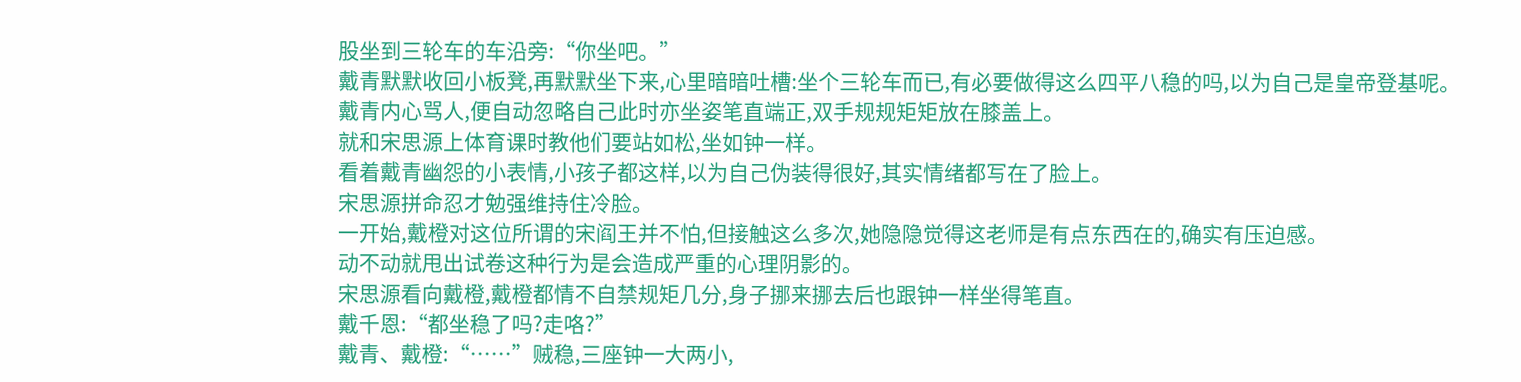股坐到三轮车的车沿旁:“你坐吧。”
戴青默默收回小板凳,再默默坐下来,心里暗暗吐槽:坐个三轮车而已,有必要做得这么四平八稳的吗,以为自己是皇帝登基呢。
戴青内心骂人,便自动忽略自己此时亦坐姿笔直端正,双手规规矩矩放在膝盖上。
就和宋思源上体育课时教他们要站如松,坐如钟一样。
看着戴青幽怨的小表情,小孩子都这样,以为自己伪装得很好,其实情绪都写在了脸上。
宋思源拼命忍才勉强维持住冷脸。
一开始,戴橙对这位所谓的宋阎王并不怕,但接触这么多次,她隐隐觉得这老师是有点东西在的,确实有压迫感。
动不动就甩出试卷这种行为是会造成严重的心理阴影的。
宋思源看向戴橙,戴橙都情不自禁规矩几分,身子挪来挪去后也跟钟一样坐得笔直。
戴千恩:“都坐稳了吗?走咯?”
戴青、戴橙:“……”贼稳,三座钟一大两小,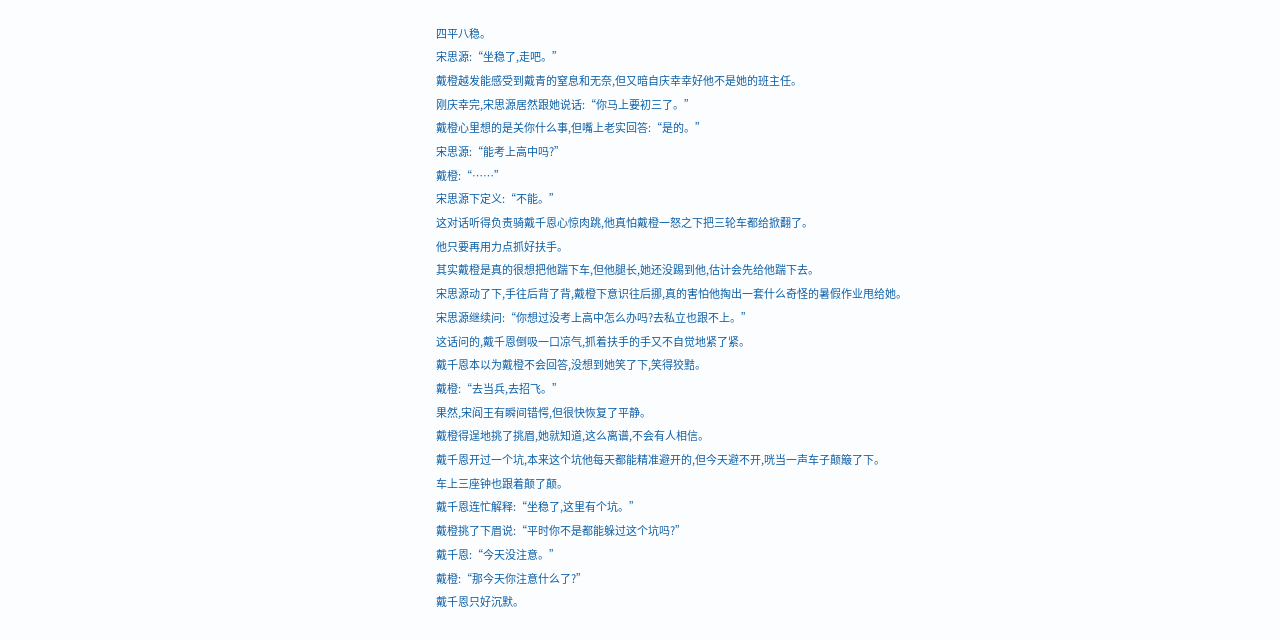四平八稳。
宋思源:“坐稳了,走吧。”
戴橙越发能感受到戴青的窒息和无奈,但又暗自庆幸幸好他不是她的班主任。
刚庆幸完,宋思源居然跟她说话:“你马上要初三了。”
戴橙心里想的是关你什么事,但嘴上老实回答:“是的。”
宋思源:“能考上高中吗?”
戴橙:“……”
宋思源下定义:“不能。”
这对话听得负责骑戴千恩心惊肉跳,他真怕戴橙一怒之下把三轮车都给掀翻了。
他只要再用力点抓好扶手。
其实戴橙是真的很想把他踹下车,但他腿长,她还没踢到他,估计会先给他踹下去。
宋思源动了下,手往后背了背,戴橙下意识往后挪,真的害怕他掏出一套什么奇怪的暑假作业甩给她。
宋思源继续问:“你想过没考上高中怎么办吗?去私立也跟不上。”
这话问的,戴千恩倒吸一口凉气,抓着扶手的手又不自觉地紧了紧。
戴千恩本以为戴橙不会回答,没想到她笑了下,笑得狡黠。
戴橙:“去当兵,去招飞。”
果然,宋阎王有瞬间错愕,但很快恢复了平静。
戴橙得逞地挑了挑眉,她就知道,这么离谱,不会有人相信。
戴千恩开过一个坑,本来这个坑他每天都能精准避开的,但今天避不开,咣当一声车子颠簸了下。
车上三座钟也跟着颠了颠。
戴千恩连忙解释:“坐稳了,这里有个坑。”
戴橙挑了下眉说:“平时你不是都能躲过这个坑吗?”
戴千恩:“今天没注意。”
戴橙:“那今天你注意什么了?”
戴千恩只好沉默。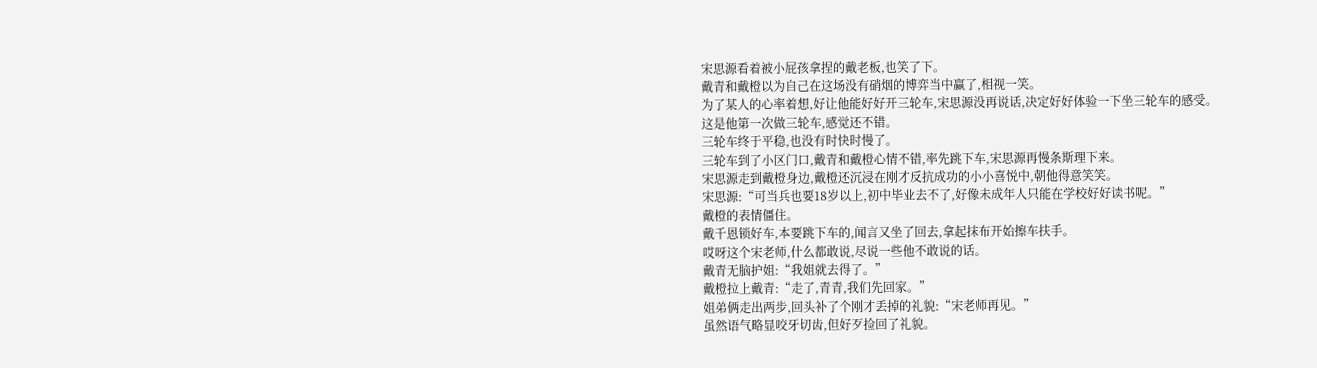宋思源看着被小屁孩拿捏的戴老板,也笑了下。
戴青和戴橙以为自己在这场没有硝烟的博弈当中赢了,相视一笑。
为了某人的心率着想,好让他能好好开三轮车,宋思源没再说话,决定好好体验一下坐三轮车的感受。
这是他第一次做三轮车,感觉还不错。
三轮车终于平稳,也没有时快时慢了。
三轮车到了小区门口,戴青和戴橙心情不错,率先跳下车,宋思源再慢条斯理下来。
宋思源走到戴橙身边,戴橙还沉浸在刚才反抗成功的小小喜悦中,朝他得意笑笑。
宋思源:“可当兵也要18岁以上,初中毕业去不了,好像未成年人只能在学校好好读书呢。”
戴橙的表情僵住。
戴千恩锁好车,本要跳下车的,闻言又坐了回去,拿起抹布开始擦车扶手。
哎呀这个宋老师,什么都敢说,尽说一些他不敢说的话。
戴青无脑护姐:“我姐就去得了。”
戴橙拉上戴青:“走了,青青,我们先回家。”
姐弟俩走出两步,回头补了个刚才丢掉的礼貌:“宋老师再见。”
虽然语气略显咬牙切齿,但好歹捡回了礼貌。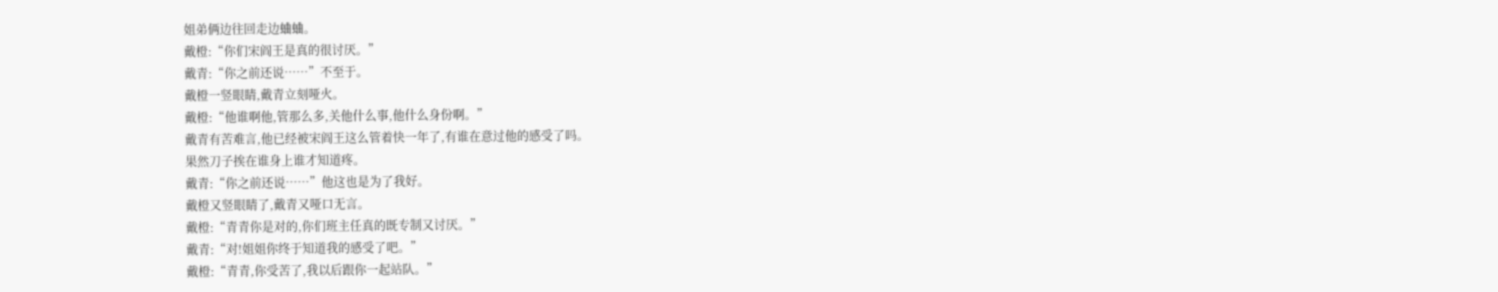姐弟俩边往回走边蛐蛐。
戴橙:“你们宋阎王是真的很讨厌。”
戴青:“你之前还说……”不至于。
戴橙一竖眼睛,戴青立刻哑火。
戴橙:“他谁啊他,管那么多,关他什么事,他什么身份啊。”
戴青有苦难言,他已经被宋阎王这么管着快一年了,有谁在意过他的感受了吗。
果然刀子挨在谁身上谁才知道疼。
戴青:“你之前还说……”他这也是为了我好。
戴橙又竖眼睛了,戴青又哑口无言。
戴橙:“青青你是对的,你们班主任真的既专制又讨厌。”
戴青:“对!姐姐你终于知道我的感受了吧。”
戴橙:“青青,你受苦了,我以后跟你一起站队。”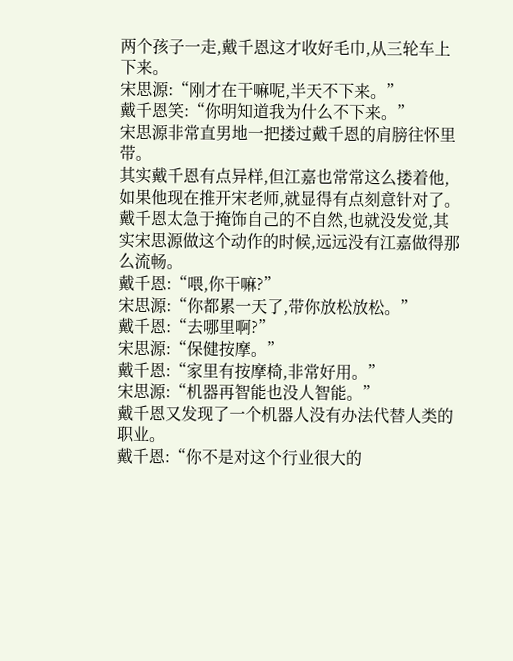两个孩子一走,戴千恩这才收好毛巾,从三轮车上下来。
宋思源:“刚才在干嘛呢,半天不下来。”
戴千恩笑:“你明知道我为什么不下来。”
宋思源非常直男地一把搂过戴千恩的肩膀往怀里带。
其实戴千恩有点异样,但江嘉也常常这么搂着他,如果他现在推开宋老师,就显得有点刻意针对了。
戴千恩太急于掩饰自己的不自然,也就没发觉,其实宋思源做这个动作的时候,远远没有江嘉做得那么流畅。
戴千恩:“喂,你干嘛?”
宋思源:“你都累一天了,带你放松放松。”
戴千恩:“去哪里啊?”
宋思源:“保健按摩。”
戴千恩:“家里有按摩椅,非常好用。”
宋思源:“机器再智能也没人智能。”
戴千恩又发现了一个机器人没有办法代替人类的职业。
戴千恩:“你不是对这个行业很大的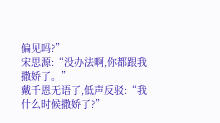偏见吗?”
宋思源:“没办法啊,你都跟我撒娇了。”
戴千恩无语了,低声反驳:“我什么时候撒娇了?”